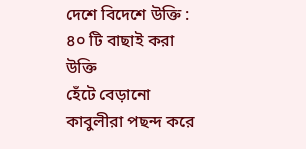দেশে বিদেশে উক্তি : ৪০ টি বাছাই করা উক্তি
হেঁটে বেড়ানো কাবুলীরা পছন্দ করে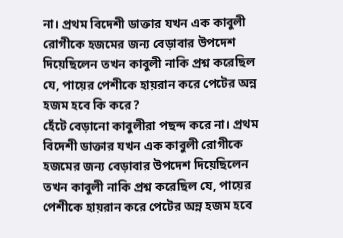না। প্রথম বিদেশী ডাক্তার যখন এক কাবুলী রোগীকে হজমের জন্য বেড়াবার উপদেশ দিয়েছিলেন তখন কাবুলী নাকি প্রশ্ন করেছিল যে, পায়ের পেশীকে হায়রান করে পেটের অন্ন হজম হবে কি করে?
হেঁটে বেড়ানো কাবুলীরা পছন্দ করে না। প্রথম বিদেশী ডাক্তার যখন এক কাবুলী রোগীকে হজমের জন্য বেড়াবার উপদেশ দিয়েছিলেন তখন কাবুলী নাকি প্রশ্ন করেছিল যে, পায়ের পেশীকে হায়রান করে পেটের অন্ন হজম হবে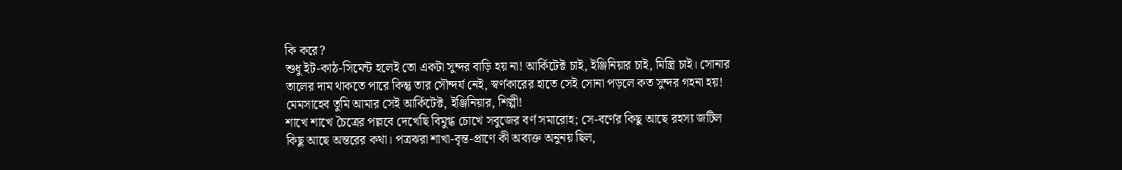কি করে?
শুধু ইট-কাঠ-সিমেন্ট হলেই তো একটা সুন্দর বাড়ি হয় না! আর্কিটেক্ট চাই, ইঞ্জিনিয়ার চাই, মিস্ত্রি চাই। সোনার তালের দাম থাকতে পারে কিন্তু তার সৌন্দর্য নেই, স্বর্ণকারের হাতে সেই সোনা পড়লে কত সুন্দর গহনা হয়! মেমসাহেব তুমি আমার সেই আর্কিটেক্ট, ইঞ্জিনিয়ার, শিল্পী!
শাখে শাখে চৈত্রের পল্লবে দেখেছি বিমুগ্ধ চোখে সবুজের বর্ণ সমারোহ; সে-বর্ণের কিছু আছে রহস্য জটিল কিছু আছে অন্তরের কথা। পত্রঝরা শাখা-বৃন্ত-প্রাণে কী অব্যক্ত অনুনয় ছিল,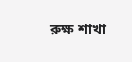রুক্ষ শাখা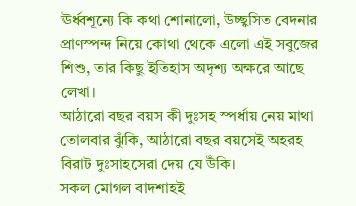ঊর্ধ্বশূন্যে কি কথা শোনালো, উচ্ছ্বসিত বেদনার প্রাণস্পন্দ নিয়ে কোথা থেকে এলো এই সবুজের শিশু, তার কিছু ইতিহাস অদৃশ্য অক্ষরে আছে লেখা।
আঠারো বছর বয়স কী দুঃসহ স্পর্ধায় নেয় মাথা তোলবার ঝুঁকি, আঠারো বছর বয়সেই অহরহ বিরাট দুঃসাহসেরা দেয় যে উঁকি।
সকল মোগল বাদশাহই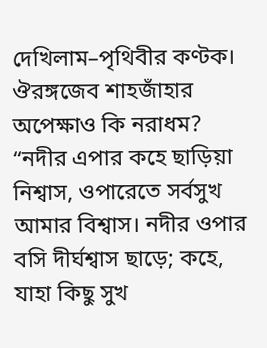দেখিলাম–পৃথিবীর কণ্টক। ঔরঙ্গজেব শাহজাঁহার অপেক্ষাও কি নরাধম?
“নদীর এপার কহে ছাড়িয়া নিশ্বাস, ওপারেতে সর্বসুখ আমার বিশ্বাস। নদীর ওপার বসি দীর্ঘশ্বাস ছাড়ে; কহে, যাহা কিছু সুখ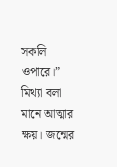সকলি ওপারে।”
মিথ্যা বলা মানে আত্মার ক্ষয়। জন্মের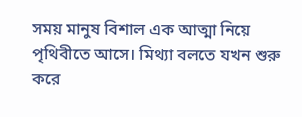সময় মানুষ বিশাল এক আত্মা নিয়ে পৃথিবীতে আসে। মিথ্যা বলতে যখন শুরু করে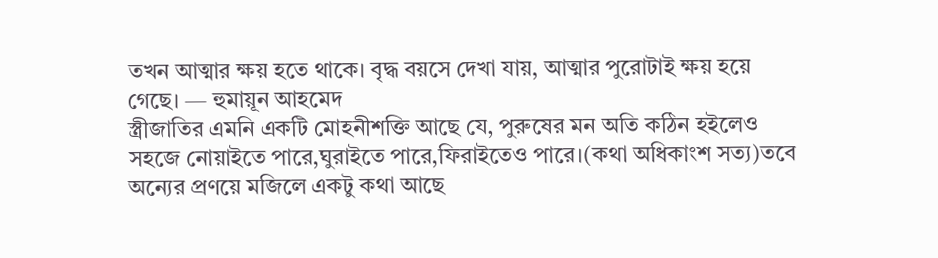তখন আত্মার ক্ষয় হতে থাকে। বৃদ্ধ বয়সে দেখা যায়, আত্মার পুরোটাই ক্ষয় হয়ে গেছে। — হুমায়ূন আহমেদ
স্ত্রীজাতির এমনি একটি মোহনীশক্তি আছে যে, পুরুষের মন অতি কঠিন হইলেও সহজে নোয়াইতে পারে,ঘুরাইতে পারে,ফিরাইতেও পারে।(কথা অধিকাংশ সত্য)তবে অন্যের প্রণয়ে মজিলে একটু কথা আছে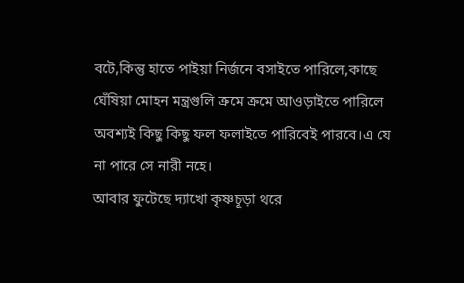বটে,কিন্তু হাতে পাইয়া নির্জনে বসাইতে পারিলে,কাছে ঘেঁষিয়া মোহন মন্ত্রগুলি ক্রমে ক্রমে আওড়াইতে পারিলে অবশ্যই কিছু কিছু ফল ফলাইতে পারিবেই পারবে।এ যে না পারে সে নারী নহে।
আবার ফুটেছে দ্যাখো কৃষ্ণচূড়া থরে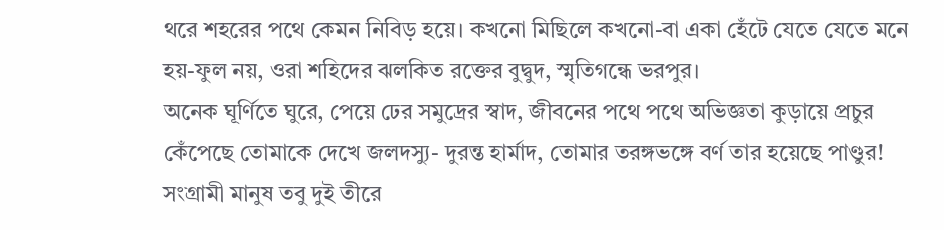থরে শহরের পথে কেমন নিবিড় হয়ে। কখনো মিছিলে কখনো-বা একা হেঁটে যেতে যেতে মনে হয়-ফুল নয়, ওরা শহিদের ঝলকিত রক্তের বুদ্বুদ, স্মৃতিগন্ধে ভরপুর।
অনেক ঘূর্ণিতে ঘুরে, পেয়ে ঢের সমুদ্রের স্বাদ, জীবনের পথে পথে অভিজ্ঞতা কুড়ায়ে প্রচুর কেঁপেছে তোমাকে দেখে জলদস্যু- দুরন্ত হার্মাদ, তোমার তরঙ্গভঙ্গে বর্ণ তার হয়েছে পাণ্ডুর! সংগ্রামী মানুষ তবু দুই তীরে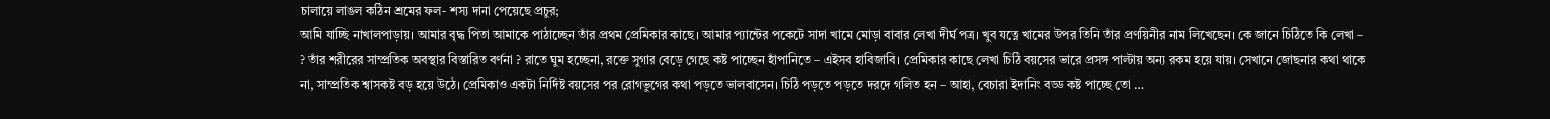চালায়ে লাঙল কঠিন শ্রমের ফল- শস্য দানা পেয়েছে প্রচুর;
আমি যাচ্ছি নাখালপাড়ায়। আমার বৃদ্ধ পিতা আমাকে পাঠাচ্ছেন তাঁর প্রথম প্রেমিকার কাছে। আমার প্যান্টের পকেটে সাদা খামে মোড়া বাবার লেখা দীর্ঘ পত্র। খুব যত্নে খামের উপর তিনি তাঁর প্রণয়িনীর নাম লিখেছেন। কে জানে চিঠিতে কি লেখা – ? তাঁর শরীরের সাম্প্রতিক অবস্থার বিস্তারিত বর্ণনা ? রাতে ঘুম হচ্ছেনা, রক্তে সুগার বেড়ে গেছে কষ্ট পাচ্ছেন হাঁপানিতে – এইসব হাবিজাবি। প্রেমিকার কাছে লেখা চিঠি বয়সের ভারে প্রসঙ্গ পাল্টায় অন্য রকম হয়ে যায়। সেখানে জোছনার কথা থাকে না, সাম্প্রতিক শ্বাসকষ্ট বড় হয়ে উঠে। প্রেমিকাও একটা নির্দিষ্ট বয়সের পর রোগভুগের কথা পড়তে ভালবাসেন। চিঠি পড়তে পড়তে দরদে গলিত হন – আহা, বেচারা ইদানিং বড্ড কষ্ট পাচ্ছে তো …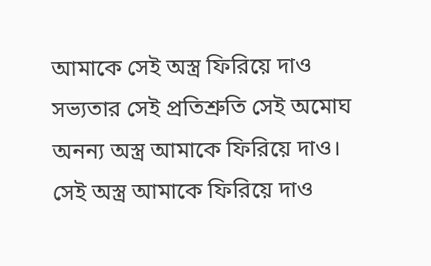আমাকে সেই অস্ত্র ফিরিয়ে দাও সভ্যতার সেই প্রতিশ্রুতি সেই অমোঘ অনন্য অস্ত্র আমাকে ফিরিয়ে দাও। সেই অস্ত্র আমাকে ফিরিয়ে দাও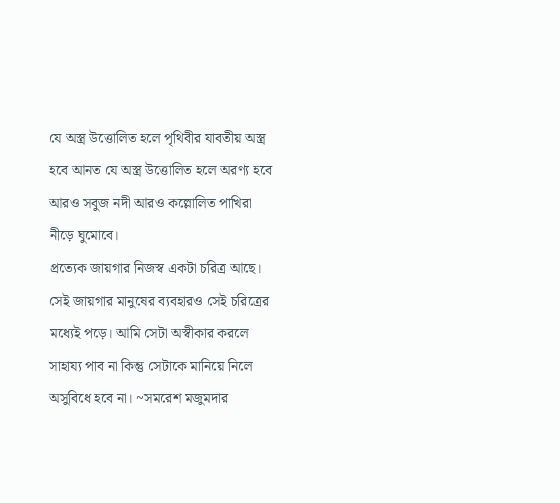যে অস্ত্র উত্তোলিত হলে পৃথিবীর যাবতীয় অস্ত্র হবে আনত যে অস্ত্র উত্তোলিত হলে অরণ্য হবে আরও সবুজ নদী আরও কল্লোলিত পাখিরা নীড়ে ঘুমোবে।
প্রত্যেক জায়গার নিজস্ব একটা চরিত্র আছে। সেই জায়গার মানুষের ব্যবহারও সেই চরিত্রের মধ্যেই পড়ে। আমি সেটা অস্বীকার করলে সাহায্য পাব না কিন্তু সেটাকে মানিয়ে নিলে অসুবিধে হবে না। ~সমরেশ মজুমদার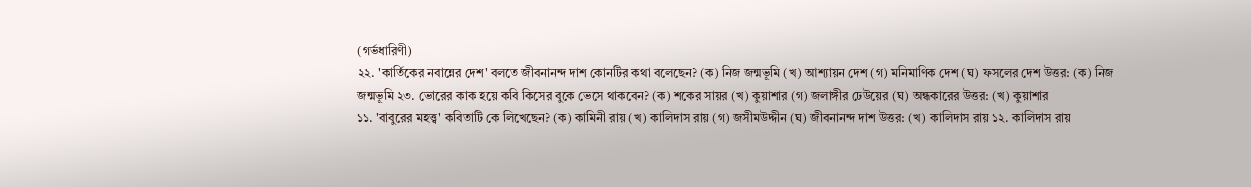(গর্ভধারিণী)
২২. 'কার্তিকের নবান্নের দেশ' বলতে জীবনানন্দ দাশ কোনটির কথা বলেছেন? (ক) নিজ জন্মভূমি (খ) আশ্যায়ন দেশ (গ) মনিমাণিক দেশ (ঘ) ফসলের দেশ উত্তর: (ক) নিজ জন্মভূমি ২৩. ভোরের কাক হয়ে কবি কিসের বুকে ভেসে থাকবেন? (ক) শকের সায়র (খ) কুয়াশার (গ) জলাঙ্গীর ঢেউয়ের (ঘ) অন্ধকারের উত্তর: (খ) কুয়াশার
১১. 'বাবুরের মহত্ত্ব' কবিতাটি কে লিখেছেন? (ক) কামিনী রায় (খ) কালিদাস রায় (গ) জসীমউদ্দীন (ঘ) জীবনানন্দ দাশ উত্তর: (খ) কালিদাস রায় ১২. কালিদাস রায়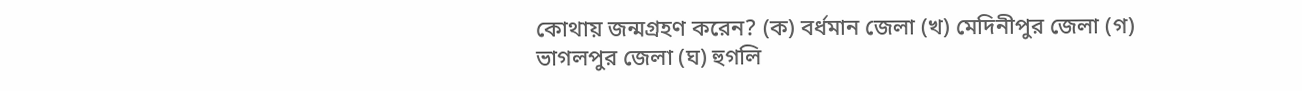কোথায় জন্মগ্রহণ করেন? (ক) বর্ধমান জেলা (খ) মেদিনীপুর জেলা (গ) ভাগলপুর জেলা (ঘ) হুগলি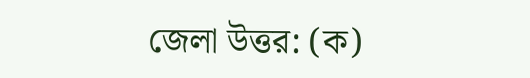জেলা উত্তর: (ক)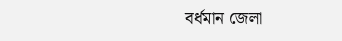বর্ধমান জেলা